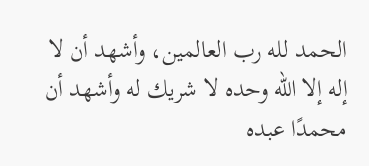الحمد لله رب العالمين، وأشهد أن لا إله إلا الله وحده لا شريك له وأشهد أن محمدًا عبده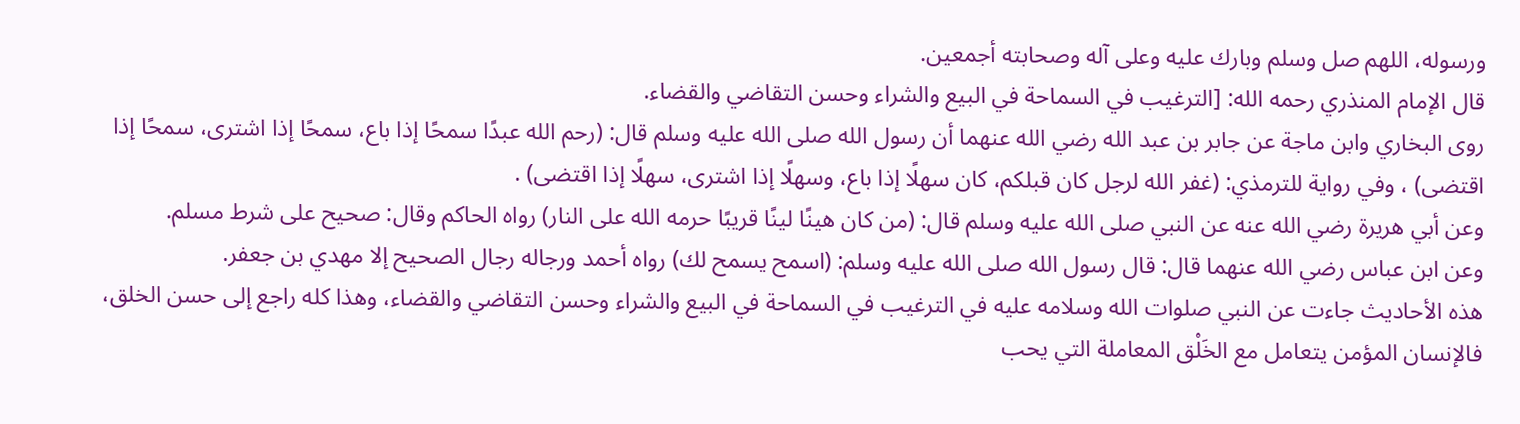ورسوله، اللهم صل وسلم وبارك عليه وعلى آله وصحابته أجمعين.
قال الإمام المنذري رحمه الله: [الترغيب في السماحة في البيع والشراء وحسن التقاضي والقضاء.
روى البخاري وابن ماجة عن جابر بن عبد الله رضي الله عنهما أن رسول الله صلى الله عليه وسلم قال: (رحم الله عبدًا سمحًا إذا باع، سمحًا إذا اشترى، سمحًا إذا اقتضى) ، وفي رواية للترمذي: (غفر الله لرجل كان قبلكم، كان سهلًا إذا باع، وسهلًا إذا اشترى، سهلًا إذا اقتضى) .
وعن أبي هريرة رضي الله عنه عن النبي صلى الله عليه وسلم قال: (من كان هينًا لينًا قريبًا حرمه الله على النار) رواه الحاكم وقال: صحيح على شرط مسلم.
وعن ابن عباس رضي الله عنهما قال: قال رسول الله صلى الله عليه وسلم: (اسمح يسمح لك) رواه أحمد ورجاله رجال الصحيح إلا مهدي بن جعفر.
هذه الأحاديث جاءت عن النبي صلوات الله وسلامه عليه في الترغيب في السماحة في البيع والشراء وحسن التقاضي والقضاء، وهذا كله راجع إلى حسن الخلق، فالإنسان المؤمن يتعامل مع الخَلْق المعاملة التي يحب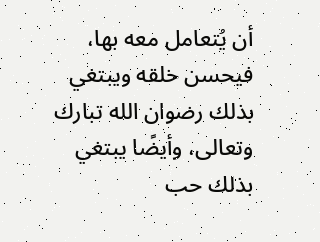أن يُتعامل معه بها، فيحسن خلقه ويبتغي بذلك رضوان الله تبارك وتعالى، وأيضًا يبتغي بذلك حب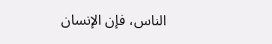الناس، فإن الإنسان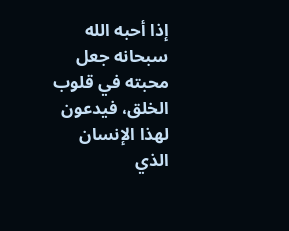إذا أحبه الله سبحانه جعل محبته في قلوب الخلق، فيدعون لهذا الإنسان الذي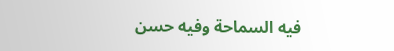فيه السماحة وفيه حسن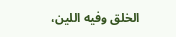الخلق وفيه اللين،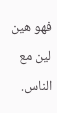فهو هين لين مع الناس.